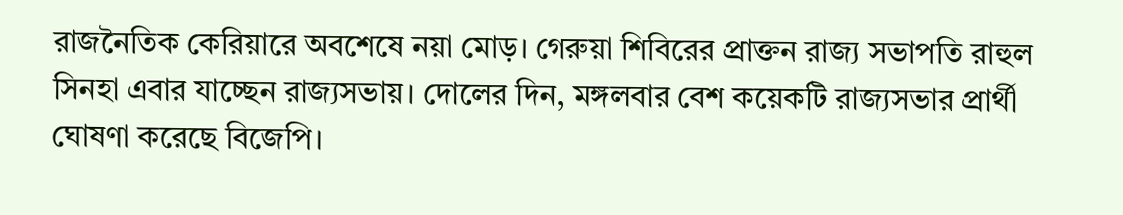রাজনৈতিক কেরিয়ারে অবশেষে নয়া মোড়। গেরুয়া শিবিরের প্রাক্তন রাজ্য সভাপতি রাহুল সিনহা এবার যাচ্ছেন রাজ্যসভায়। দোলের দিন, মঙ্গলবার বেশ কয়েকটি রাজ্যসভার প্রার্থী ঘোষণা করেছে বিজেপি।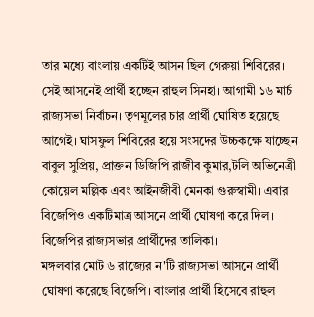তার মধ্যে বাংলায় একটিই আসন ছিল গেরুয়া শিবিরের। সেই আসনেই প্রার্থী হচ্ছেন রাহুল সিনহা। আগামী ১৬ মার্চ রাজ্যসভা নির্বাচন। তৃণমূলের চার প্রার্থী ঘোষিত হয়েছে আগেই। ঘাসফুল শিবিরের হয়ে সংসদের উচ্চকক্ষে যাচ্ছেন বাবুল সুপ্রিয়, প্রাক্তন ডিজিপি রাজীব কুমার,টলি অভিনেত্রী কোয়েল মল্লিক এবং আইনজীবী মেনকা গুরুস্বামী। এবার বিজেপিও একটিমাত্র আসনে প্রার্থী ঘোষণা করে দিল।
বিজেপির রাজ্যসভার প্রার্থীদের তালিকা।
মঙ্গলবার মোট ৬ রাজ্যের ন'টি রাজ্যসভা আসনে প্রার্থী ঘোষণা করেছে বিজেপি। বাংলার প্রার্থী হিসেবে রাহুল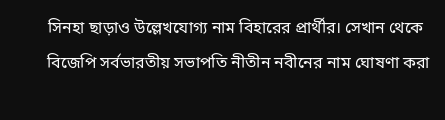সিনহা ছাড়াও উল্লেখযোগ্য নাম বিহারের প্রার্থীর। সেখান থেকে বিজেপি সর্বভারতীয় সভাপতি নীতীন নবীনের নাম ঘোষণা করা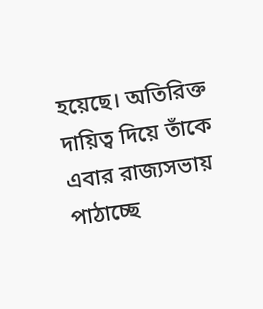হয়েছে। অতিরিক্ত দায়িত্ব দিয়ে তাঁকে এবার রাজ্যসভায় পাঠাচ্ছে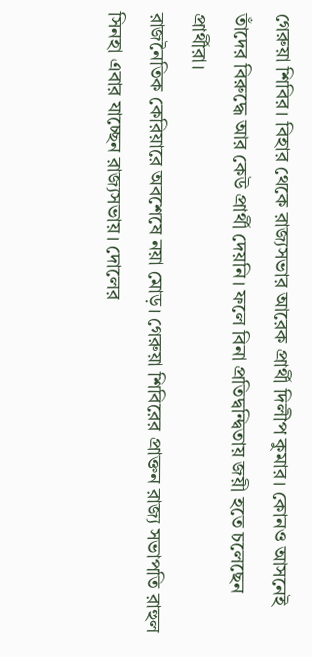গেরুয়া শিবির। বিহার থেকে রাজ্যসভার আরেক প্রার্থী দিলীপ কুমার। কোনও আসনেই তাঁদের বিরুদ্ধে আর কেউ প্রার্থী দেয়নি। ফলে বিনা প্রতিদ্বন্দ্বিতায় জয়ী হতে চলেছেন প্রার্থীরা।
রাজনৈতিক কেরিয়ারে অবশেষে নয়া মোড়। গেরুয়া শিবিরের প্রাক্তন রাজ্য সভাপতি রাহুল সিনহা এবার যাচ্ছেন রাজ্যসভায়। দোলের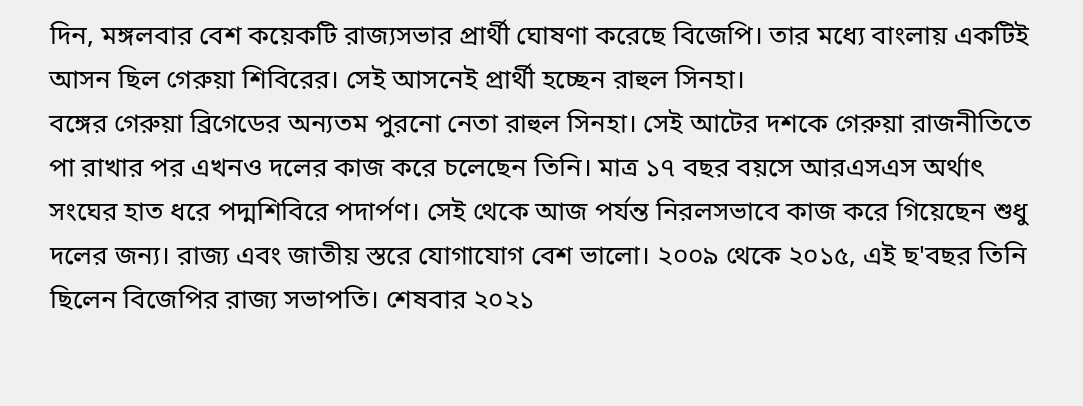দিন, মঙ্গলবার বেশ কয়েকটি রাজ্যসভার প্রার্থী ঘোষণা করেছে বিজেপি। তার মধ্যে বাংলায় একটিই আসন ছিল গেরুয়া শিবিরের। সেই আসনেই প্রার্থী হচ্ছেন রাহুল সিনহা।
বঙ্গের গেরুয়া ব্রিগেডের অন্যতম পুরনো নেতা রাহুল সিনহা। সেই আটের দশকে গেরুয়া রাজনীতিতে পা রাখার পর এখনও দলের কাজ করে চলেছেন তিনি। মাত্র ১৭ বছর বয়সে আরএসএস অর্থাৎ সংঘের হাত ধরে পদ্মশিবিরে পদার্পণ। সেই থেকে আজ পর্যন্ত নিরলসভাবে কাজ করে গিয়েছেন শুধু দলের জন্য। রাজ্য এবং জাতীয় স্তরে যোগাযোগ বেশ ভালো। ২০০৯ থেকে ২০১৫, এই ছ'বছর তিনি ছিলেন বিজেপির রাজ্য সভাপতি। শেষবার ২০২১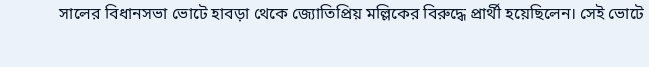সালের বিধানসভা ভোটে হাবড়া থেকে জ্যোতিপ্রিয় মল্লিকের বিরুদ্ধে প্রার্থী হয়েছিলেন। সেই ভোটে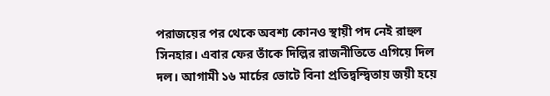পরাজয়ের পর থেকে অবশ্য কোনও স্থায়ী পদ নেই রাহুল সিনহার। এবার ফের তাঁকে দিল্লির রাজনীতিতে এগিয়ে দিল দল। আগামী ১৬ মার্চের ভোটে বিনা প্রতিদ্বন্দ্বিতায় জয়ী হয়ে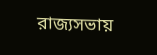রাজ্যসভায়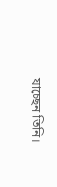যাচ্ছেন তিনি।